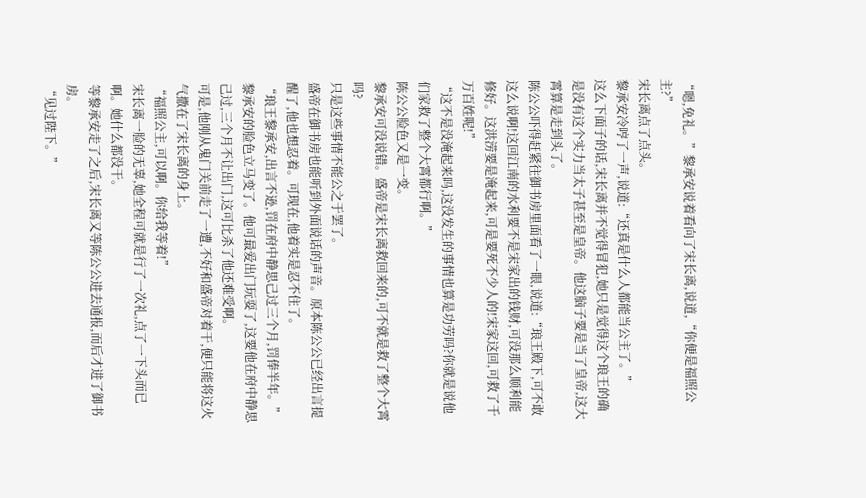“嗯,免礼。”黎承安说着看向了宋长离,说道,“你便是福照公主?”
宋长离点了点头。
黎承安冷哼了一声,说道:“还真是什么人都能当公主了。”
这么下面子的话,宋长离并不觉得冒犯,她只是觉得这个琅王的确是没有这个实力当太子甚至是皇帝。他这脑子要是当了皇帝,这大霄算是走到头了。
陈公公吓得赶紧往御书房里面看了一眼,说道:“琅王殿下,可不敢这么说啊!这回江南的水利要不是宋家出的钱财,可没那么顺利能修好。这洪涝要是淹起来,可是要死不少人的!宋家这回,可救了千万百姓呢!”
“这不是没淹起来吗,这没发生的事情也算是功劳吗?你就是说他们家救了整个大霄都行啊。”
陈公公脸色又是一变。
黎承安可没说错。盛帝是宋长离救回来的,可不就是救了整个大霄吗?
只是这些事情不能公之于罢了。
盛帝在御书房也能听到外面说话的声音。原本陈公公已经出言提醒了,他也想忍着。可现在,他着实是忍不住了。
“琅王黎承安,出言不逊,罚在府中静思己过三个月,罚俸半年。”
黎承安的脸色立马变了。他可最爱出门玩耍了,这要他在府中静思己过,三个月不让出门,这可比杀了他还难受啊。
可是,他刚从鬼门关前走了一遭,不好和盛帝对着干,便只能将这火气撒在了宋长离的身上。
“福照公主,可以啊。你给我等着!”
宋长离一脸的无辜,她全程可就是行了一次礼,点了一下头而已啊。她什么都没干。
等黎承安走了之后,宋长离又等陈公公进去通报,而后才进了御书房。
“见过陛下。”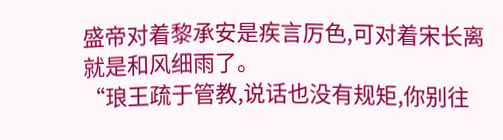盛帝对着黎承安是疾言厉色,可对着宋长离就是和风细雨了。
“琅王疏于管教,说话也没有规矩,你别往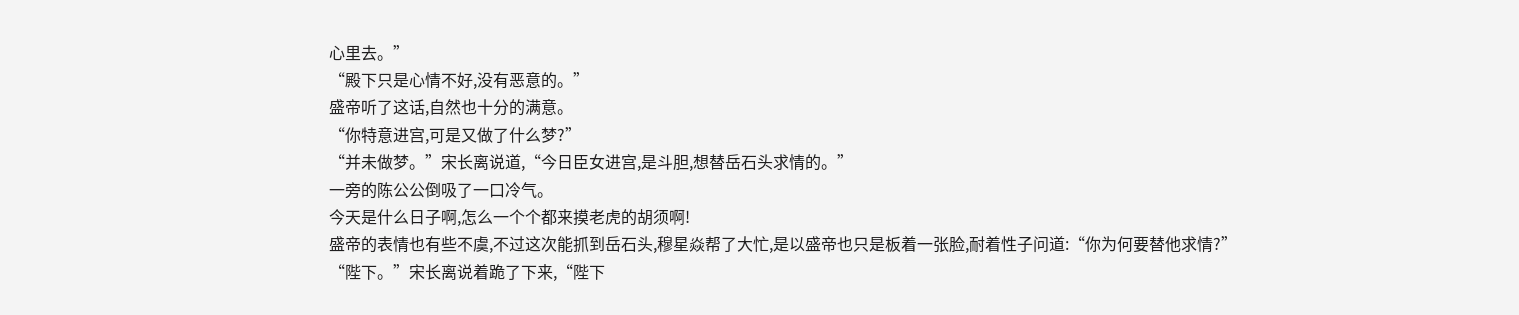心里去。”
“殿下只是心情不好,没有恶意的。”
盛帝听了这话,自然也十分的满意。
“你特意进宫,可是又做了什么梦?”
“并未做梦。”宋长离说道,“今日臣女进宫,是斗胆,想替岳石头求情的。”
一旁的陈公公倒吸了一口冷气。
今天是什么日子啊,怎么一个个都来摸老虎的胡须啊!
盛帝的表情也有些不虞,不过这次能抓到岳石头,穆星焱帮了大忙,是以盛帝也只是板着一张脸,耐着性子问道:“你为何要替他求情?”
“陛下。”宋长离说着跪了下来,“陛下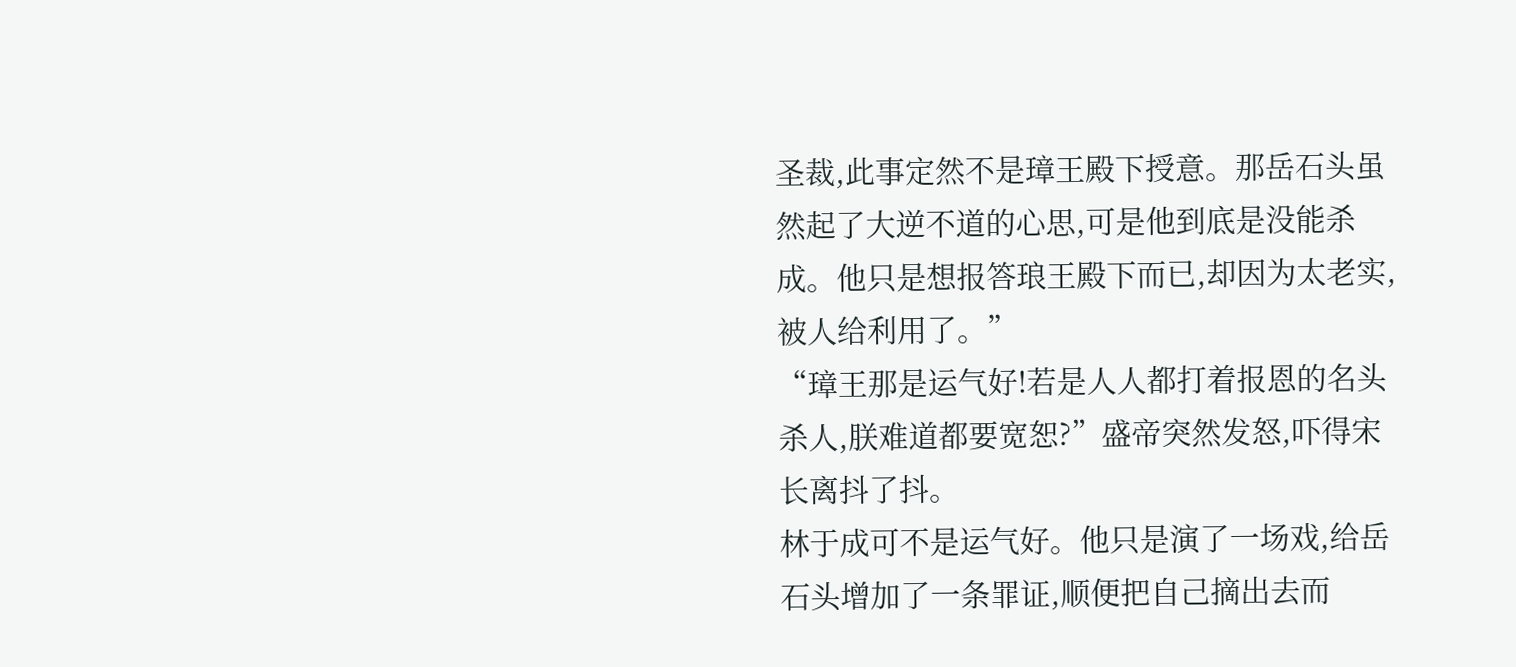圣裁,此事定然不是璋王殿下授意。那岳石头虽然起了大逆不道的心思,可是他到底是没能杀成。他只是想报答琅王殿下而已,却因为太老实,被人给利用了。”
“璋王那是运气好!若是人人都打着报恩的名头杀人,朕难道都要宽恕?”盛帝突然发怒,吓得宋长离抖了抖。
林于成可不是运气好。他只是演了一场戏,给岳石头增加了一条罪证,顺便把自己摘出去而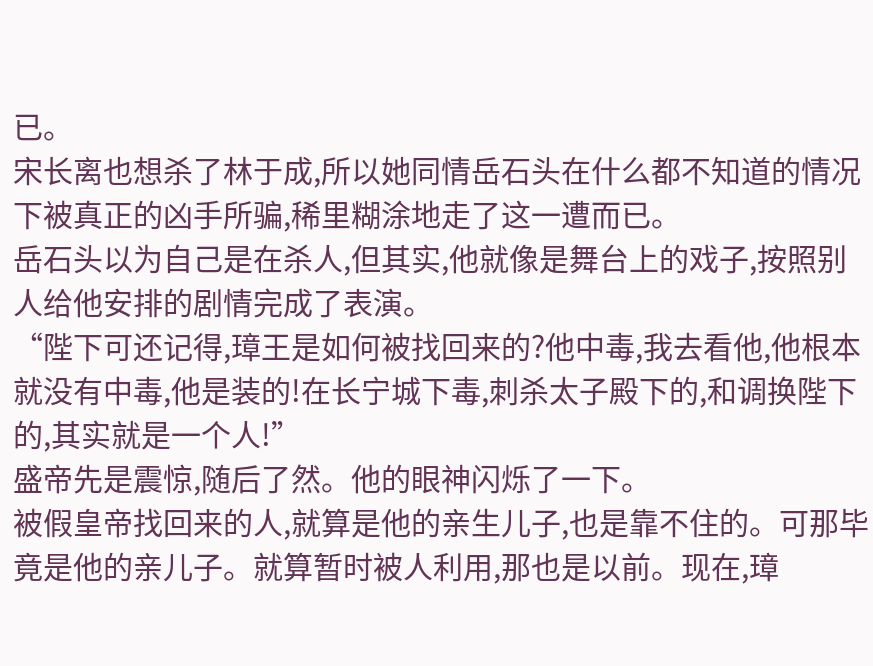已。
宋长离也想杀了林于成,所以她同情岳石头在什么都不知道的情况下被真正的凶手所骗,稀里糊涂地走了这一遭而已。
岳石头以为自己是在杀人,但其实,他就像是舞台上的戏子,按照别人给他安排的剧情完成了表演。
“陛下可还记得,璋王是如何被找回来的?他中毒,我去看他,他根本就没有中毒,他是装的!在长宁城下毒,刺杀太子殿下的,和调换陛下的,其实就是一个人!”
盛帝先是震惊,随后了然。他的眼神闪烁了一下。
被假皇帝找回来的人,就算是他的亲生儿子,也是靠不住的。可那毕竟是他的亲儿子。就算暂时被人利用,那也是以前。现在,璋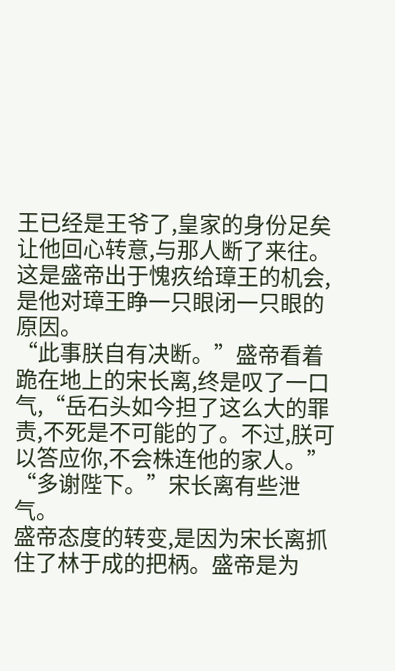王已经是王爷了,皇家的身份足矣让他回心转意,与那人断了来往。
这是盛帝出于愧疚给璋王的机会,是他对璋王睁一只眼闭一只眼的原因。
“此事朕自有决断。”盛帝看着跪在地上的宋长离,终是叹了一口气,“岳石头如今担了这么大的罪责,不死是不可能的了。不过,朕可以答应你,不会株连他的家人。”
“多谢陛下。”宋长离有些泄气。
盛帝态度的转变,是因为宋长离抓住了林于成的把柄。盛帝是为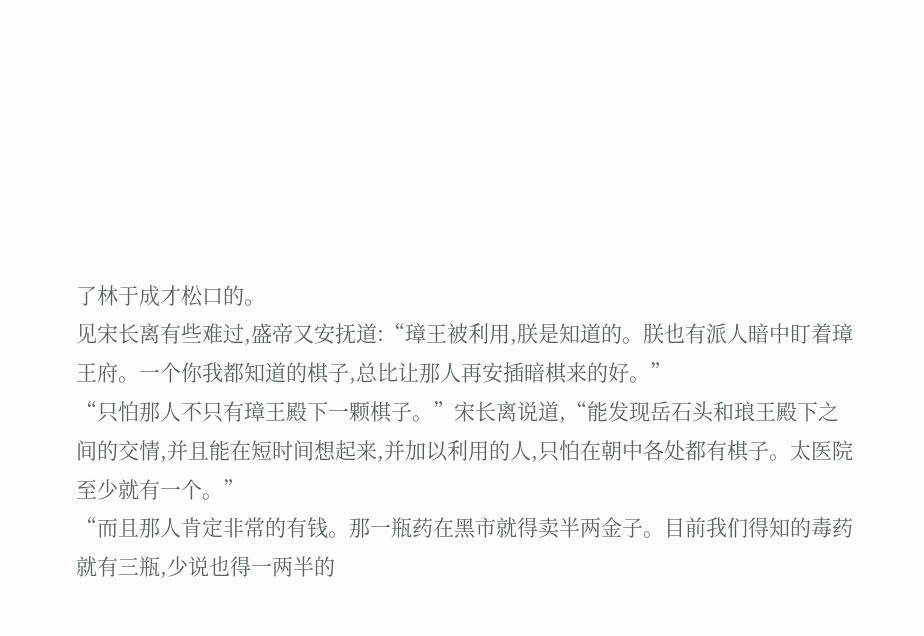了林于成才松口的。
见宋长离有些难过,盛帝又安抚道:“璋王被利用,朕是知道的。朕也有派人暗中盯着璋王府。一个你我都知道的棋子,总比让那人再安插暗棋来的好。”
“只怕那人不只有璋王殿下一颗棋子。”宋长离说道,“能发现岳石头和琅王殿下之间的交情,并且能在短时间想起来,并加以利用的人,只怕在朝中各处都有棋子。太医院至少就有一个。”
“而且那人肯定非常的有钱。那一瓶药在黑市就得卖半两金子。目前我们得知的毒药就有三瓶,少说也得一两半的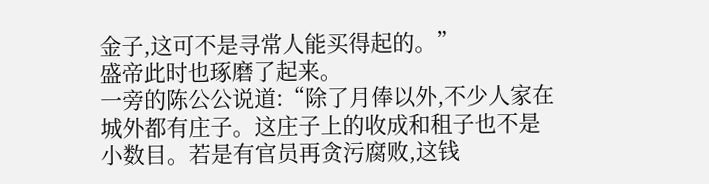金子,这可不是寻常人能买得起的。”
盛帝此时也琢磨了起来。
一旁的陈公公说道:“除了月俸以外,不少人家在城外都有庄子。这庄子上的收成和租子也不是小数目。若是有官员再贪污腐败,这钱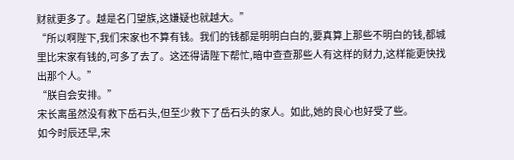财就更多了。越是名门望族,这嫌疑也就越大。”
“所以啊陛下,我们宋家也不算有钱。我们的钱都是明明白白的,要真算上那些不明白的钱,都城里比宋家有钱的,可多了去了。这还得请陛下帮忙,暗中查查那些人有这样的财力,这样能更快找出那个人。”
“朕自会安排。”
宋长离虽然没有救下岳石头,但至少救下了岳石头的家人。如此,她的良心也好受了些。
如今时辰还早,宋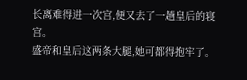长离难得进一次宫,便又去了一趟皇后的寝宫。
盛帝和皇后这两条大腿,她可都得抱牢了。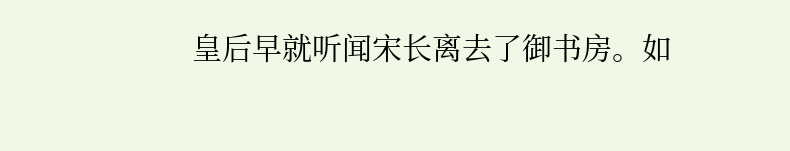皇后早就听闻宋长离去了御书房。如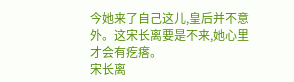今她来了自己这儿,皇后并不意外。这宋长离要是不来,她心里才会有疙瘩。
宋长离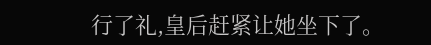行了礼,皇后赶紧让她坐下了。